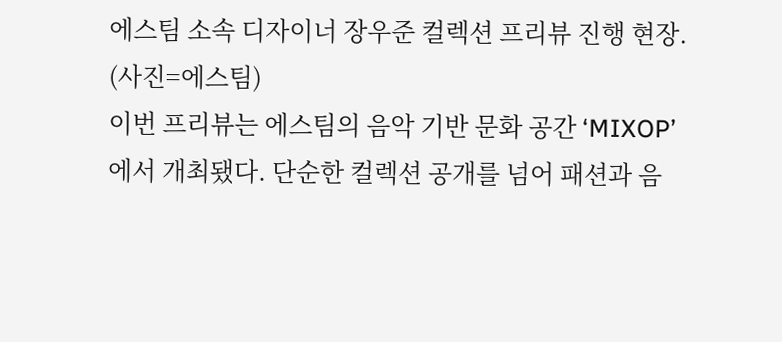에스팀 소속 디자이너 장우준 컬렉션 프리뷰 진행 현장. (사진=에스팀)
이번 프리뷰는 에스팀의 음악 기반 문화 공간 ‘MIXOP’에서 개최됐다. 단순한 컬렉션 공개를 넘어 패션과 음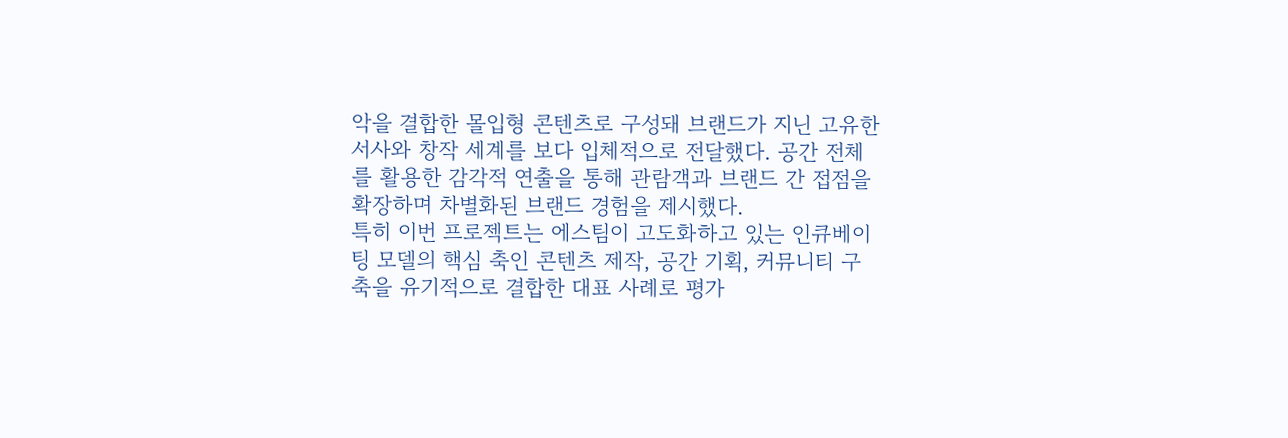악을 결합한 몰입형 콘텐츠로 구성돼 브랜드가 지닌 고유한 서사와 창작 세계를 보다 입체적으로 전달했다. 공간 전체를 활용한 감각적 연출을 통해 관람객과 브랜드 간 접점을 확장하며 차별화된 브랜드 경험을 제시했다.
특히 이번 프로젝트는 에스팀이 고도화하고 있는 인큐베이팅 모델의 핵심 축인 콘텐츠 제작, 공간 기획, 커뮤니티 구축을 유기적으로 결합한 대표 사례로 평가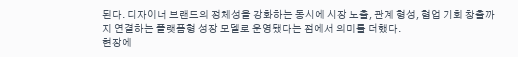된다. 디자이너 브랜드의 정체성을 강화하는 동시에 시장 노출, 관계 형성, 협업 기회 창출까지 연결하는 플랫폼형 성장 모델로 운영됐다는 점에서 의미를 더했다.
현장에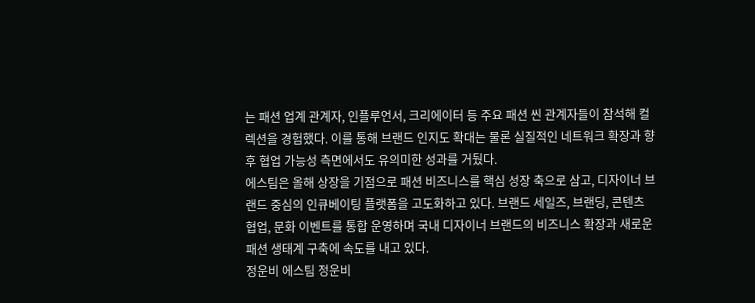는 패션 업계 관계자, 인플루언서, 크리에이터 등 주요 패션 씬 관계자들이 참석해 컬렉션을 경험했다. 이를 통해 브랜드 인지도 확대는 물론 실질적인 네트워크 확장과 향후 협업 가능성 측면에서도 유의미한 성과를 거뒀다.
에스팀은 올해 상장을 기점으로 패션 비즈니스를 핵심 성장 축으로 삼고, 디자이너 브랜드 중심의 인큐베이팅 플랫폼을 고도화하고 있다. 브랜드 세일즈, 브랜딩, 콘텐츠 협업, 문화 이벤트를 통합 운영하며 국내 디자이너 브랜드의 비즈니스 확장과 새로운 패션 생태계 구축에 속도를 내고 있다.
정운비 에스팀 정운비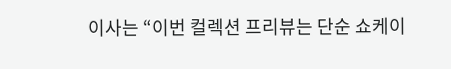이사는 “이번 컬렉션 프리뷰는 단순 쇼케이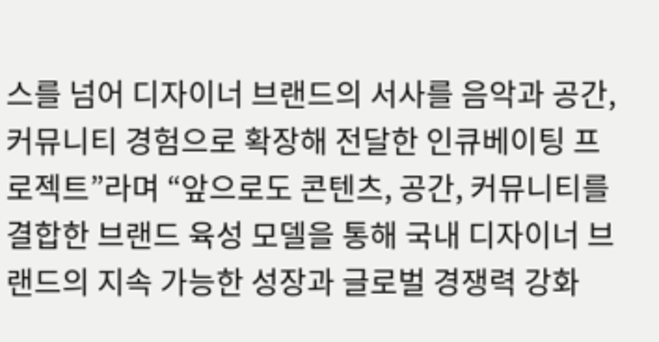스를 넘어 디자이너 브랜드의 서사를 음악과 공간, 커뮤니티 경험으로 확장해 전달한 인큐베이팅 프로젝트”라며 “앞으로도 콘텐츠, 공간, 커뮤니티를 결합한 브랜드 육성 모델을 통해 국내 디자이너 브랜드의 지속 가능한 성장과 글로벌 경쟁력 강화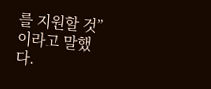를 지원할 것”이라고 말했다.